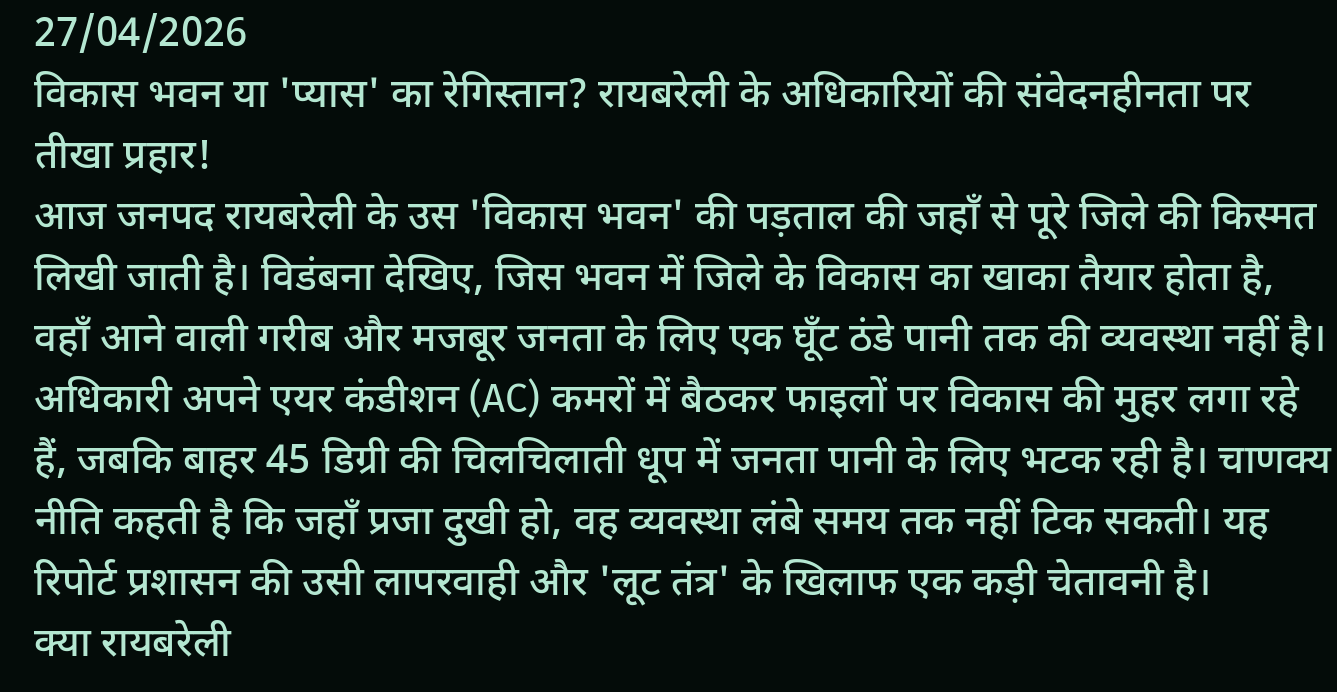27/04/2026
विकास भवन या 'प्यास' का रेगिस्तान? रायबरेली के अधिकारियों की संवेदनहीनता पर तीखा प्रहार!
आज जनपद रायबरेली के उस 'विकास भवन' की पड़ताल की जहाँ से पूरे जिले की किस्मत लिखी जाती है। विडंबना देखिए, जिस भवन में जिले के विकास का खाका तैयार होता है, वहाँ आने वाली गरीब और मजबूर जनता के लिए एक घूँट ठंडे पानी तक की व्यवस्था नहीं है।
अधिकारी अपने एयर कंडीशन (AC) कमरों में बैठकर फाइलों पर विकास की मुहर लगा रहे हैं, जबकि बाहर 45 डिग्री की चिलचिलाती धूप में जनता पानी के लिए भटक रही है। चाणक्य नीति कहती है कि जहाँ प्रजा दुखी हो, वह व्यवस्था लंबे समय तक नहीं टिक सकती। यह रिपोर्ट प्रशासन की उसी लापरवाही और 'लूट तंत्र' के खिलाफ एक कड़ी चेतावनी है।
क्या रायबरेली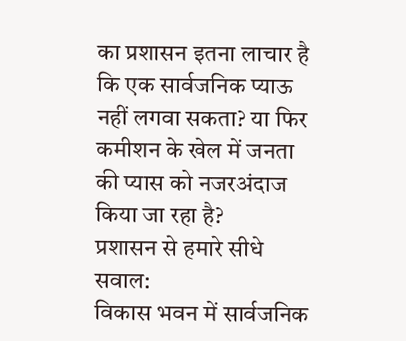का प्रशासन इतना लाचार है कि एक सार्वजनिक प्याऊ नहीं लगवा सकता? या फिर कमीशन के खेल में जनता की प्यास को नजरअंदाज किया जा रहा है?
प्रशासन से हमारे सीधे सवाल:
विकास भवन में सार्वजनिक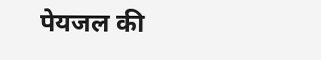पेयजल की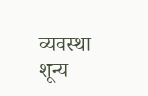व्यवस्था शून्य